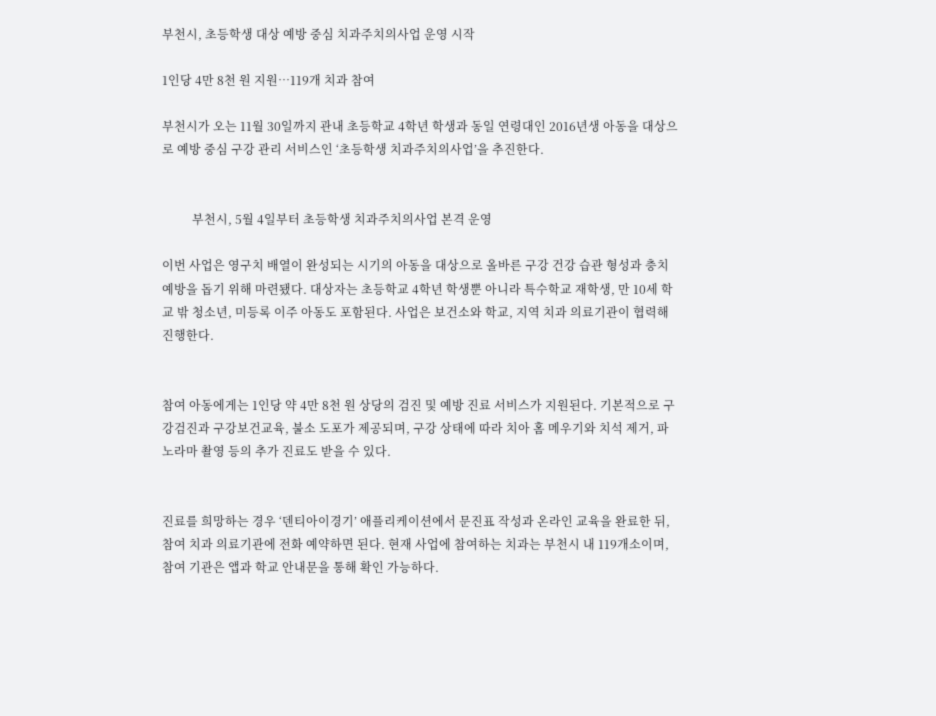부천시, 초등학생 대상 예방 중심 치과주치의사업 운영 시작

1인당 4만 8천 원 지원…119개 치과 참여

부천시가 오는 11월 30일까지 관내 초등학교 4학년 학생과 동일 연령대인 2016년생 아동을 대상으로 예방 중심 구강 관리 서비스인 ‘초등학생 치과주치의사업’을 추진한다.


          부천시, 5월 4일부터 초등학생 치과주치의사업 본격 운영

이번 사업은 영구치 배열이 완성되는 시기의 아동을 대상으로 올바른 구강 건강 습관 형성과 충치 예방을 돕기 위해 마련됐다. 대상자는 초등학교 4학년 학생뿐 아니라 특수학교 재학생, 만 10세 학교 밖 청소년, 미등록 이주 아동도 포함된다. 사업은 보건소와 학교, 지역 치과 의료기관이 협력해 진행한다.


참여 아동에게는 1인당 약 4만 8천 원 상당의 검진 및 예방 진료 서비스가 지원된다. 기본적으로 구강검진과 구강보건교육, 불소 도포가 제공되며, 구강 상태에 따라 치아 홈 메우기와 치석 제거, 파노라마 촬영 등의 추가 진료도 받을 수 있다.


진료를 희망하는 경우 ‘덴티아이경기’ 애플리케이션에서 문진표 작성과 온라인 교육을 완료한 뒤, 참여 치과 의료기관에 전화 예약하면 된다. 현재 사업에 참여하는 치과는 부천시 내 119개소이며, 참여 기관은 앱과 학교 안내문을 통해 확인 가능하다.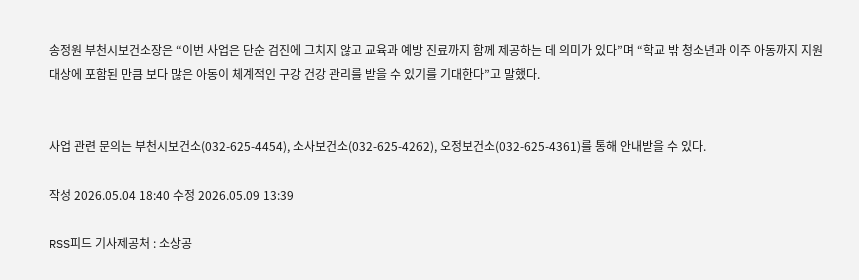송정원 부천시보건소장은 “이번 사업은 단순 검진에 그치지 않고 교육과 예방 진료까지 함께 제공하는 데 의미가 있다”며 “학교 밖 청소년과 이주 아동까지 지원 대상에 포함된 만큼 보다 많은 아동이 체계적인 구강 건강 관리를 받을 수 있기를 기대한다”고 말했다.


사업 관련 문의는 부천시보건소(032-625-4454), 소사보건소(032-625-4262), 오정보건소(032-625-4361)를 통해 안내받을 수 있다.

작성 2026.05.04 18:40 수정 2026.05.09 13:39

RSS피드 기사제공처 : 소상공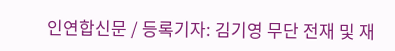인연합신문 / 등록기자: 김기영 무단 전재 및 재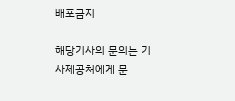배포금지

해당기사의 문의는 기사제공처에게 문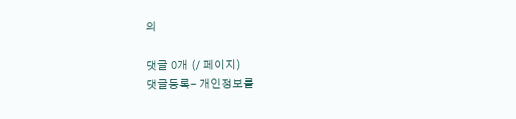의

댓글 0개 (/ 페이지)
댓글등록- 개인정보를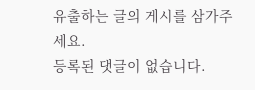유출하는 글의 게시를 삼가주세요.
등록된 댓글이 없습니다.